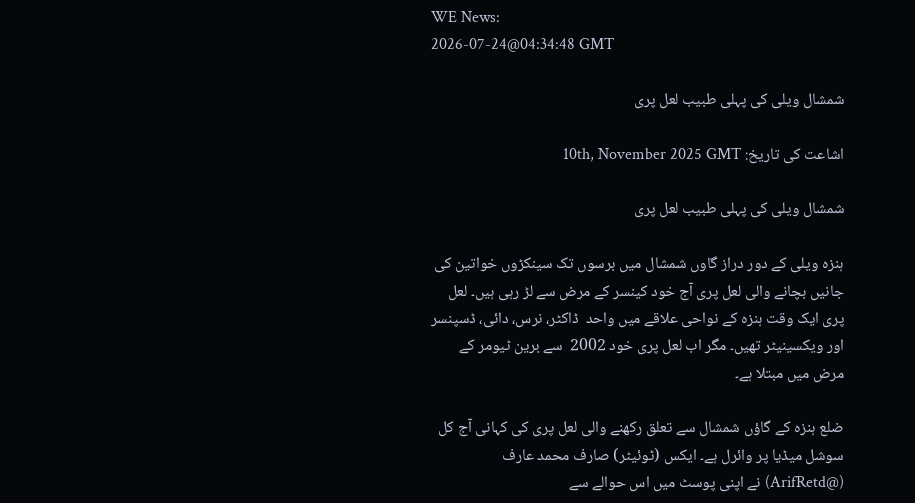WE News:
2026-07-24@04:34:48 GMT

شمشال ویلی کی پہلی طبیب لعل پری

اشاعت کی تاریخ: 10th, November 2025 GMT

شمشال ویلی کی پہلی طبیب لعل پری

ہنزہ ویلی کے دور دراز گاوں شمشال میں برسوں تک سینکڑوں خواتین کی جانیں بچانے والی لعل پری آج خود کینسر کے مرض سے لڑ رہی ہیں۔ لعل پری ایک وقت ہنزہ کے نواحی علاقے میں واحد  ڈاکٹر، نرس، دائی، ڈسپنسر اور ویکسینیٹر تھیں۔ مگر اب لعل پری خود 2002  سے برین ٹیومر کے مرض میں مبتلا ہے۔

ضلع ہنزہ کے گاؤں شمشال سے تعلق رکھنے والی لعل پری کی کہانی آج کل سوشل میڈیا پر وائرل ہے۔ ایکس (ٹوئیٹر) صارف محمد عارف (@ArifRetd) نے اپنی پوسٹ میں اس حوالے سے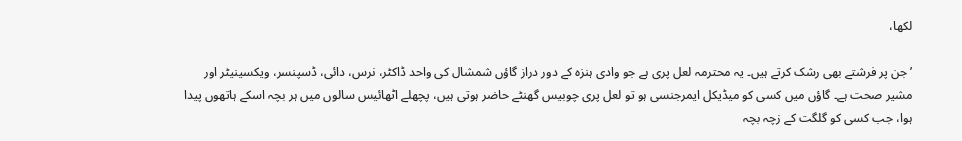لکھا،

’جن پر فرشتے بھی رشک کرتے ہیں۔ یہ محترمہ لعل پری ہے جو وادی ہنزہ کے دور دراز گاؤں شمشال کی واحد ڈاکٹر، نرس، دائی، ڈسپنسر، ویکسینیٹر اور مشیر صحت ہے۔ گاؤں میں کسی کو میڈیکل ایمرجنسی ہو تو لعل پری چوبیس گھنٹے حاضر ہوتی ہیں، پچھلے اٹھائیس سالوں میں ہر بچہ اسکے ہاتھوں پیدا ہوا، جب کسی کو گلگت کے زچہ بچہ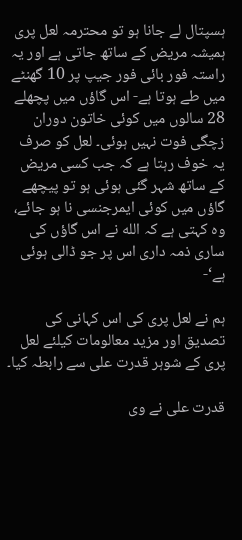ہسپتال لے جانا ہو تو محترمہ لعل پری ہمیشہ مریض کے ساتھ جاتی ہے اور یہ راستہ فور بائی فور جیپ پر 10 گھنٹے میں طے ہوتا ہے- اس گاؤں میں پچھلے 28 سالوں میں کوئی خاتون دوران زچگی فوت نہیں ہوئی۔ لعل کو صرف یہ خوف رہتا ہے کہ جب کسی مریض کے ساتھ شہر گئی ہوئی ہو تو پیچھے گاؤں میں کوئی ایمرجنسی نا ہو جائے، وہ کہتی ہے کہ الله نے اس گاؤں کی ساری ذمہ داری اس پر جو ڈالی ہوئی ہے‘-

ہم نے لعل پری کی اس کہانی کی تصدیق اور مزید معالومات کیلئے لعل پری کے شوہر قدرت علی سے رابطہ کیا۔

قدرت علی نے وی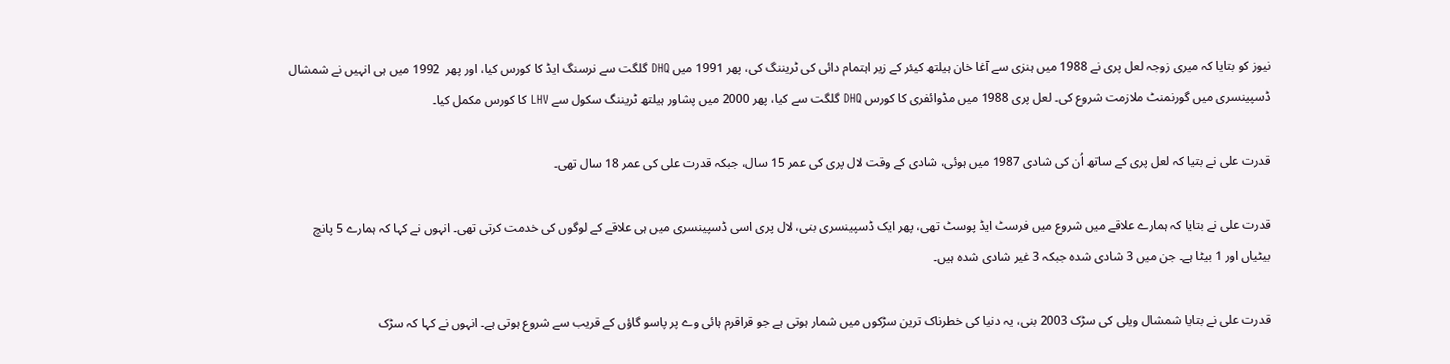نیوز کو بتایا کہ میری زوجہ لعل پری نے 1988 میں ہنزی سے آغا خان ہیلتھ کیئر کے زیر اہتمام دائی کی ٹریننگ کی، پھر 1991 میں DHQ گلگت سے نرسنگ ایڈ کا کورس کیا، اور پھر  1992 میں ہی انہیں نے شمشال ڈسپینسری میں گورنمنٹ ملازمت شروع کی۔ لعل پری 1988 میں مڈوائفری کا کورس DHQ گلگت سے کیا، پھر 2000 میں پشاور ہیلتھ ٹریننگ سکول سے LHV کا کورس مکمل کیا۔

قدرت علی نے بتیا کہ لعل پری کے ساتھ اُن کی شادی 1987 میں ہوئی، شادی کے وقت لال پری کی عمر 15 سال، جبکہ قدرت علی کی عمر 18 سال تھی۔

قدرت علی نے بتایا کہ ہمارے علاقے میں شروع میں فرسٹ ایڈ پوسٹ تھی، پھر ایک ڈسپینسری بنی، لال پری اسی ڈسپینسری میں ہی علاقے کے لوگوں کی خدمت کرتی تھی۔ انہوں نے کہا کہ ہمارے 5 پانچ بیٹیاں اور 1 بیٹا ہے۔ جن میں 3 شادی شدہ جبکہ 3 غیر شادی شدہ ہیں۔

قدرت علی نے بتایا شمشال ویلی کی سڑک 2003 بنی، یہ دنیا کی خطرناک ترین سڑکوں میں شمار ہوتی ہے جو قراقرم ہائی وے پر پاسو گاؤں کے قریب سے شروع ہوتی ہے۔ انہوں نے کہا کہ سڑک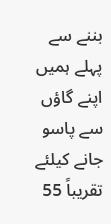بننے سے پہلے ہمیں اپنے گاؤں سے پاسو جانے کیلئے تقریباً 55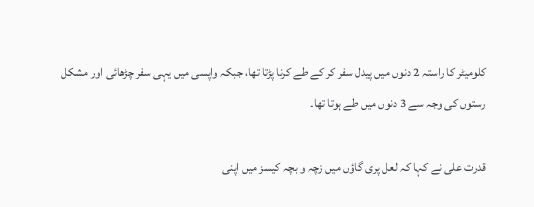کلومیٹر کا راستہ 2 دنوں میں پیدل سفر کر کے طے کرنا پڑتا تھا، جبکہ واپسی میں یہی سفر چڑھائی اور مشکل رستوں کی وجہ سے 3 دنوں میں طے ہوتا تھا۔

قدرت علی نے کہا کہ لعل پری گاؤں میں زچہ و بچہ کیسز میں اپنی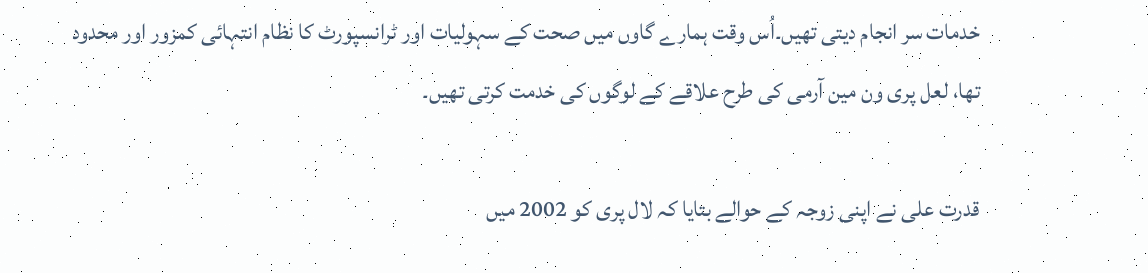خدمات سر انجام دیتی تھیں۔اُس وقت ہمارے گاوں میں صحت کے سہولیات اور ٹرانسپورٹ کا نظام انتہائی کمزور اور محدود تھا، لعل پری ون مین آرمی کی طرح علاقے کے لوگوں کی خدمت کرتی تھیں۔

قدرت علی نے اپنی زوجہ کے حوالے بتایا کہ لال پری کو 2002 میں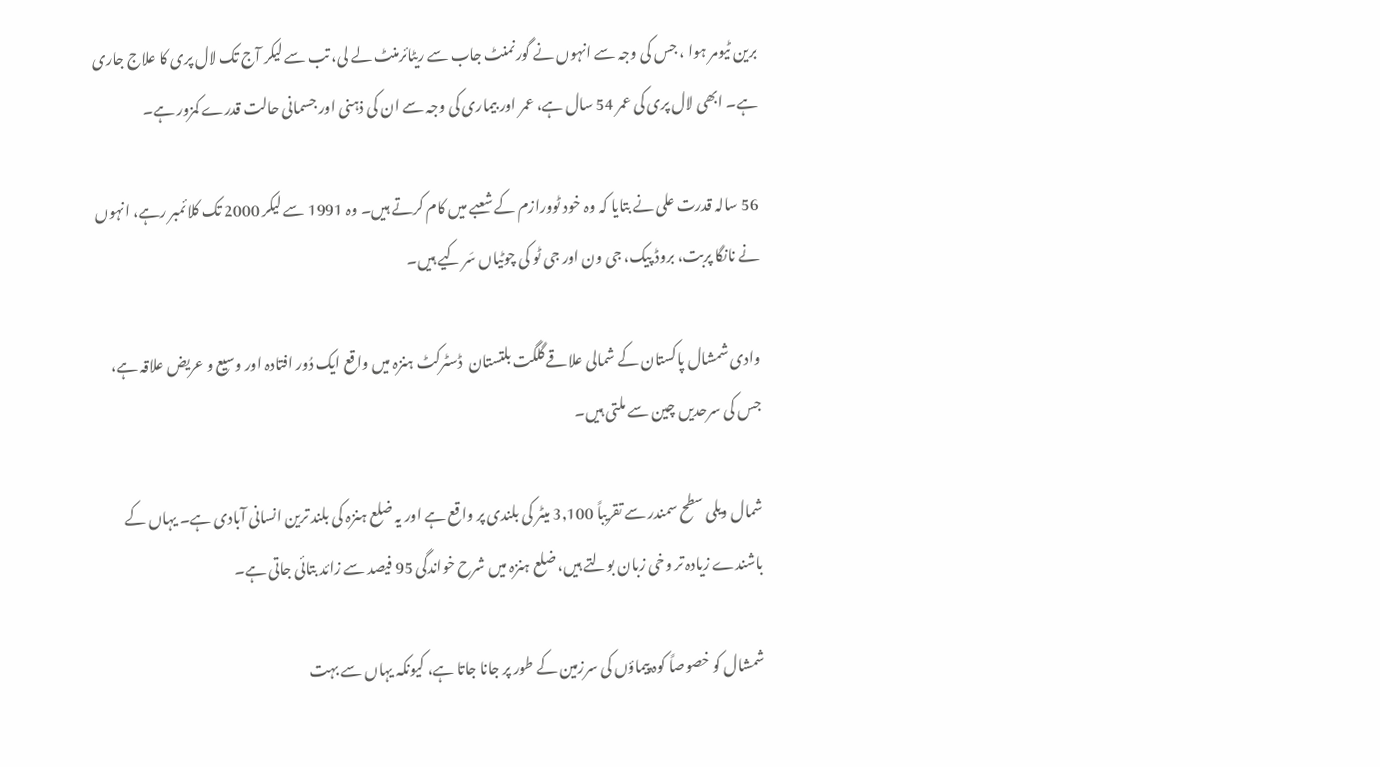برین ٹیومر ہوا ، جس کی وجہ سے انہوں نے گورنمنٹ جاب سے ریٹائرمنٹ لے لی، تب سے لیکر آج تک لال پری کا علاج جاری ہے۔ ابھی لال پری کی عمر 54 سال ہے، عمر اور بیماری کی وجہ سے ان کی ذہنی اور جسمانی حالت قدرے کمزور ہے۔

56 سالہ قدرت علی نے بتایا کہ وہ خود ٹوورازم کے شعبے میں کام کرتے ہیں۔ وہ 1991 سے لیکر 2000 تک کلائمبر رہے، انہوں نے نانگا پربت، بروڈ پیک، جی ون اور جی ٹو کی چوٹیاں سَر کیے ہیں۔

وادی شمشال پاکستان کے شمالی علاقے گلگت بلتستان  ڈسٹرکٹ ہنزہ میں واقع ایک دُور افتادہ اور وسیع و عریض علاقہ ہے، جس کی سرحدیں چین سے ملتی ہیں۔

شمال ویلی سطح سمندر سے تقریباً 3,100 میٹر کی بلندی پر واقع ہے اور یہ ضلع ہنزہ کی بلند ترین انسانی آبادی ہے۔ یہاں کے باشندے زیادہ تر وخی زبان بولتے ہیں، ضلع ہنزہ میں شرح خواندگی 95 فیصد سے زائد بتائی جاتی ہے۔

شمشال کو خصوصاً کوہ پیماؤں کی سرزمین کے طور پر جانا جاتا ہے، کیونکہ یہاں سے بہت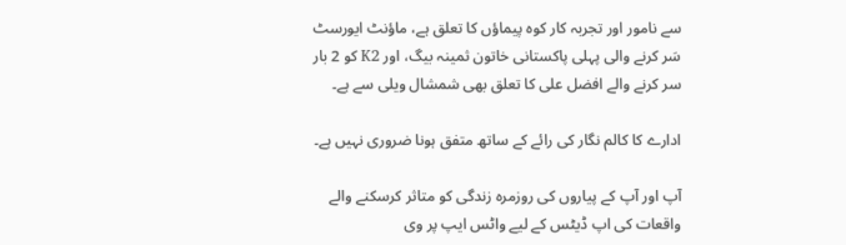سے نامور اور تجربہ کار کوہ پیماؤں کا تعلق ہے، ماؤنٹ ایورسٹ سَر کرنے والی پہلی پاکستانی خاتون ثمینہ بیگ، اور K2 کو 2 بار سر کرنے والے افضل علی کا تعلق بھی شمشال ویلی سے ہے۔

ادارے کا کالم نگار کی رائے کے ساتھ متفق ہونا ضروری نہیں ہے۔

آپ اور آپ کے پیاروں کی روزمرہ زندگی کو متاثر کرسکنے والے واقعات کی اپ ڈیٹس کے لیے واٹس ایپ پر وی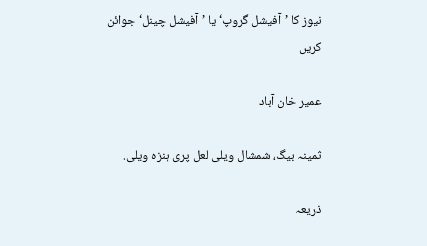نیوز کا ’آفیشل گروپ‘ یا ’آفیشل چینل‘ جوائن کریں

عمیر خان آباد

ثمینہ بیگ، شمشال ویلی لعل پری ہنزہ ویلی.

ذریعہ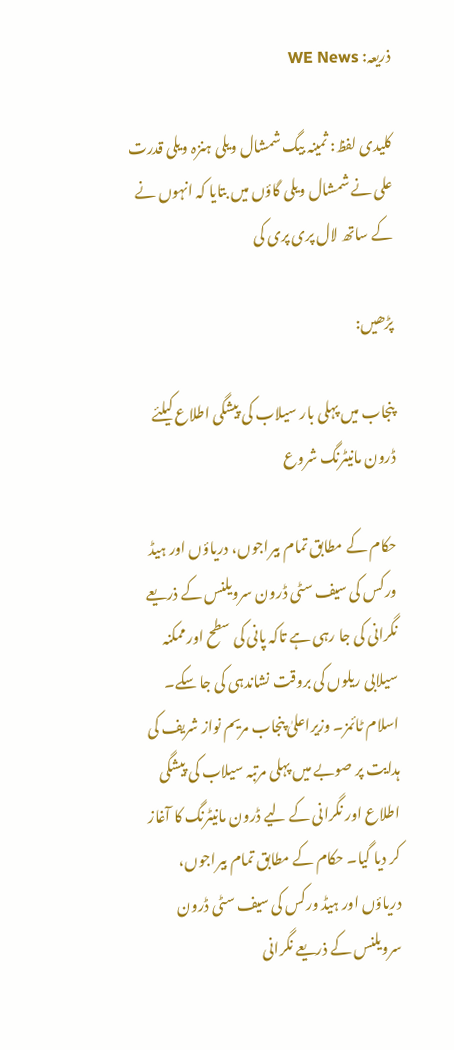ذریعہ: WE News

کلیدی لفظ: ثمینہ بیگ شمشال ویلی ہنزہ ویلی قدرت علی نے شمشال ویلی گاؤں میں بتایا کہ انہوں نے کے ساتھ لال پری پری کی

پڑھیں:

پنجاب میں پہلی بار سیلاب کی پیشگی اطلاع کیلئے ڈرون مانیٹرنگ شروع

حکام کے مطابق تمام بیراجوں، دریاؤں اور ہیڈ ورکس کی سیف سٹی ڈرون سرویلنس کے ذریعے نگرانی کی جا رہی ہے تاکہ پانی کی سطح اور ممکنہ سیلابی ریلوں کی بروقت نشاندہی کی جا سکے۔ اسلام ٹائمز۔ وزیراعلیٰ پنجاب مریم نواز شریف کی ہدایت پر صوبے میں پہلی مرتبہ سیلاب کی پیشگی اطلاع اور نگرانی کے لیے ڈرون مانیٹرنگ کا آغاز کر دیا گیا۔ حکام کے مطابق تمام بیراجوں، دریاؤں اور ہیڈ ورکس کی سیف سٹی ڈرون سرویلنس کے ذریعے نگرانی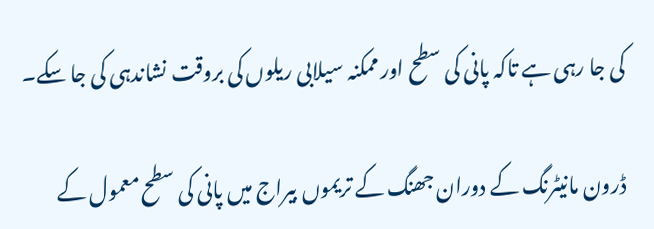کی جا رہی ہے تاکہ پانی کی سطح اور ممکنہ سیلابی ریلوں کی بروقت نشاندہی کی جا سکے۔

ڈرون مانیٹرنگ کے دوران جھنگ کے تریموں بیراج میں پانی کی سطح معمول کے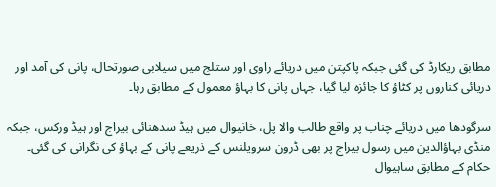مطابق ریکارڈ کی گئی جبکہ پاکپتن میں دریائے راوی اور ستلج میں سیلابی صورتحال، پانی کی آمد اور دریائی کناروں پر کٹاؤ کا جائزہ لیا گیا، جہاں پانی کا بہاؤ معمول کے مطابق رہا۔

سرگودھا میں دریائے چناب پر واقع طالب والا پل، خانیوال میں ہیڈ سدھنائی بیراج اور ہیڈ ورکس، جبکہ منڈی بہاؤالدین میں رسول بیراج پر بھی ڈرون سرویلنس کے ذریعے پانی کے بہاؤ کی نگرانی کی گئی۔ حکام کے مطابق ساہیوال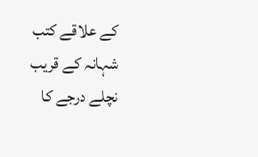کے علاقے کتب شہانہ کے قریب نچلے درجے کا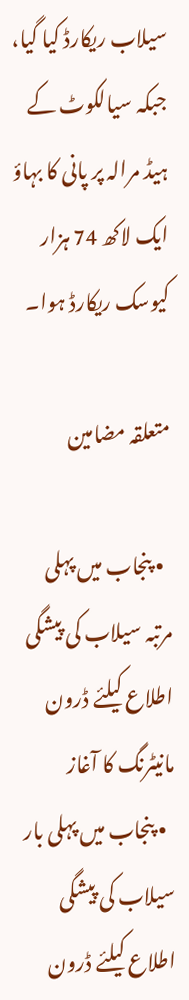سیلاب ریکارڈ کیا گیا، جبکہ سیالکوٹ کے ہیڈ مرالہ پر پانی کا بہاؤ ایک لاکھ 74 ہزار کیوسک ریکارڈ ہوا۔

متعلقہ مضامین

  • پنجاب میں پہلی مرتبہ سیلاب کی پیشگی اطلاع کیلئے ڈرون مانیٹرنگ کا آغاز
  • پنجاب میں پہلی بار سیلاب کی پیشگی اطلاع کیلئے ڈرون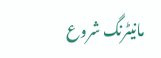مانیٹرنگ شروع